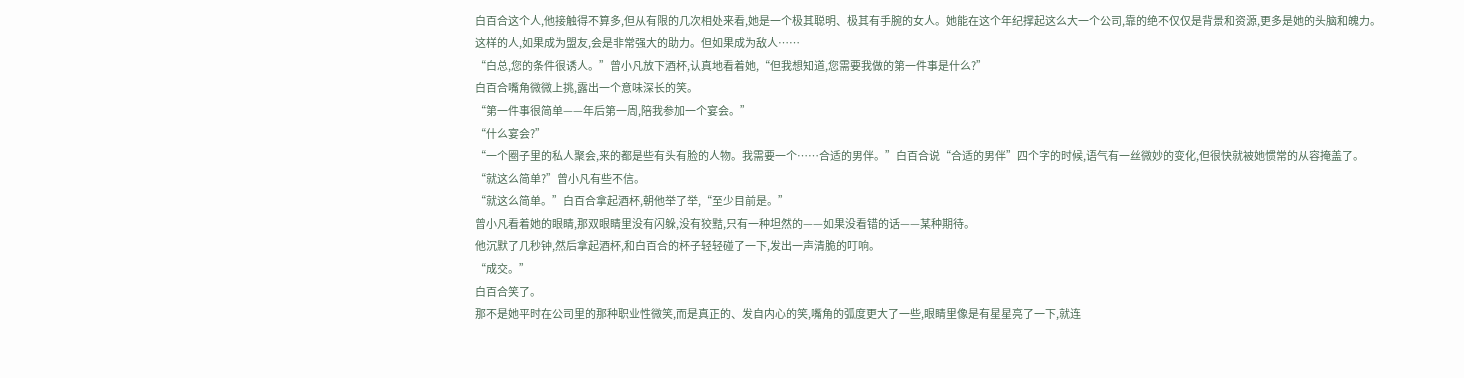白百合这个人,他接触得不算多,但从有限的几次相处来看,她是一个极其聪明、极其有手腕的女人。她能在这个年纪撑起这么大一个公司,靠的绝不仅仅是背景和资源,更多是她的头脑和魄力。
这样的人,如果成为盟友,会是非常强大的助力。但如果成为敌人……
“白总,您的条件很诱人。”曾小凡放下酒杯,认真地看着她,“但我想知道,您需要我做的第一件事是什么?”
白百合嘴角微微上挑,露出一个意味深长的笑。
“第一件事很简单——年后第一周,陪我参加一个宴会。”
“什么宴会?”
“一个圈子里的私人聚会,来的都是些有头有脸的人物。我需要一个……合适的男伴。”白百合说“合适的男伴”四个字的时候,语气有一丝微妙的变化,但很快就被她惯常的从容掩盖了。
“就这么简单?”曾小凡有些不信。
“就这么简单。”白百合拿起酒杯,朝他举了举,“至少目前是。”
曾小凡看着她的眼睛,那双眼睛里没有闪躲,没有狡黠,只有一种坦然的——如果没看错的话——某种期待。
他沉默了几秒钟,然后拿起酒杯,和白百合的杯子轻轻碰了一下,发出一声清脆的叮响。
“成交。”
白百合笑了。
那不是她平时在公司里的那种职业性微笑,而是真正的、发自内心的笑,嘴角的弧度更大了一些,眼睛里像是有星星亮了一下,就连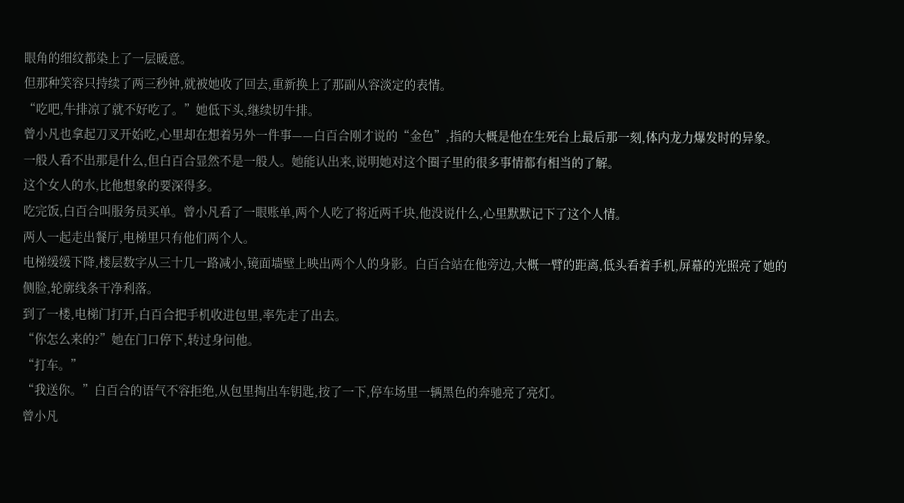眼角的细纹都染上了一层暖意。
但那种笑容只持续了两三秒钟,就被她收了回去,重新换上了那副从容淡定的表情。
“吃吧,牛排凉了就不好吃了。”她低下头,继续切牛排。
曾小凡也拿起刀叉开始吃,心里却在想着另外一件事——白百合刚才说的“金色”,指的大概是他在生死台上最后那一刻,体内龙力爆发时的异象。
一般人看不出那是什么,但白百合显然不是一般人。她能认出来,说明她对这个圈子里的很多事情都有相当的了解。
这个女人的水,比他想象的要深得多。
吃完饭,白百合叫服务员买单。曾小凡看了一眼账单,两个人吃了将近两千块,他没说什么,心里默默记下了这个人情。
两人一起走出餐厅,电梯里只有他们两个人。
电梯缓缓下降,楼层数字从三十几一路减小,镜面墙壁上映出两个人的身影。白百合站在他旁边,大概一臂的距离,低头看着手机,屏幕的光照亮了她的侧脸,轮廓线条干净利落。
到了一楼,电梯门打开,白百合把手机收进包里,率先走了出去。
“你怎么来的?”她在门口停下,转过身问他。
“打车。”
“我送你。”白百合的语气不容拒绝,从包里掏出车钥匙,按了一下,停车场里一辆黑色的奔驰亮了亮灯。
曾小凡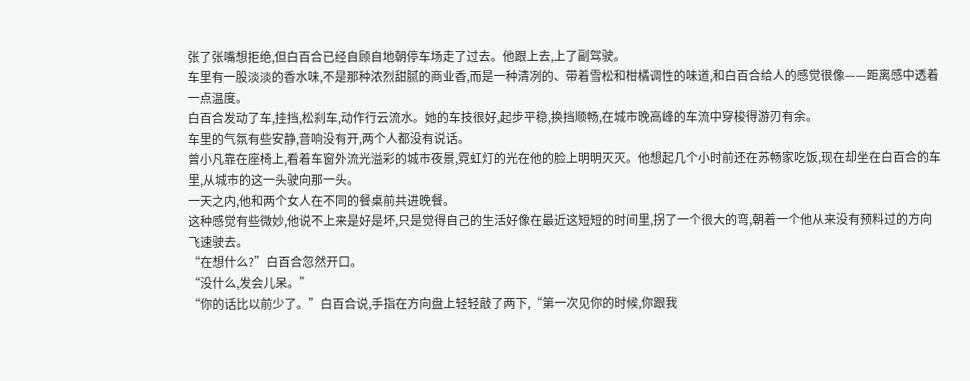张了张嘴想拒绝,但白百合已经自顾自地朝停车场走了过去。他跟上去,上了副驾驶。
车里有一股淡淡的香水味,不是那种浓烈甜腻的商业香,而是一种清冽的、带着雪松和柑橘调性的味道,和白百合给人的感觉很像——距离感中透着一点温度。
白百合发动了车,挂挡,松刹车,动作行云流水。她的车技很好,起步平稳,换挡顺畅,在城市晚高峰的车流中穿梭得游刃有余。
车里的气氛有些安静,音响没有开,两个人都没有说话。
曾小凡靠在座椅上,看着车窗外流光溢彩的城市夜景,霓虹灯的光在他的脸上明明灭灭。他想起几个小时前还在苏畅家吃饭,现在却坐在白百合的车里,从城市的这一头驶向那一头。
一天之内,他和两个女人在不同的餐桌前共进晚餐。
这种感觉有些微妙,他说不上来是好是坏,只是觉得自己的生活好像在最近这短短的时间里,拐了一个很大的弯,朝着一个他从来没有预料过的方向飞速驶去。
“在想什么?”白百合忽然开口。
“没什么,发会儿呆。”
“你的话比以前少了。”白百合说,手指在方向盘上轻轻敲了两下,“第一次见你的时候,你跟我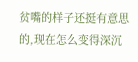贫嘴的样子还挺有意思的,现在怎么变得深沉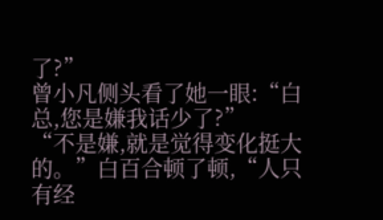了?”
曾小凡侧头看了她一眼:“白总,您是嫌我话少了?”
“不是嫌,就是觉得变化挺大的。”白百合顿了顿,“人只有经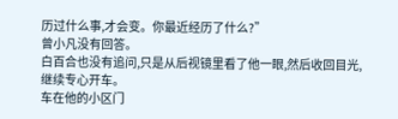历过什么事,才会变。你最近经历了什么?”
曾小凡没有回答。
白百合也没有追问,只是从后视镜里看了他一眼,然后收回目光,继续专心开车。
车在他的小区门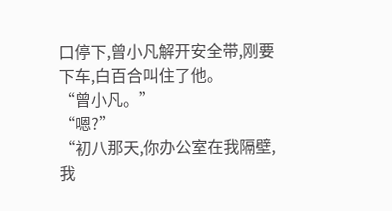口停下,曾小凡解开安全带,刚要下车,白百合叫住了他。
“曾小凡。”
“嗯?”
“初八那天,你办公室在我隔壁,我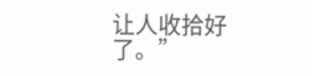让人收拾好了。”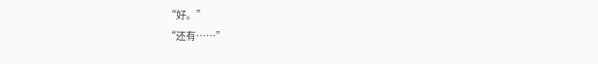“好。”
“还有……”